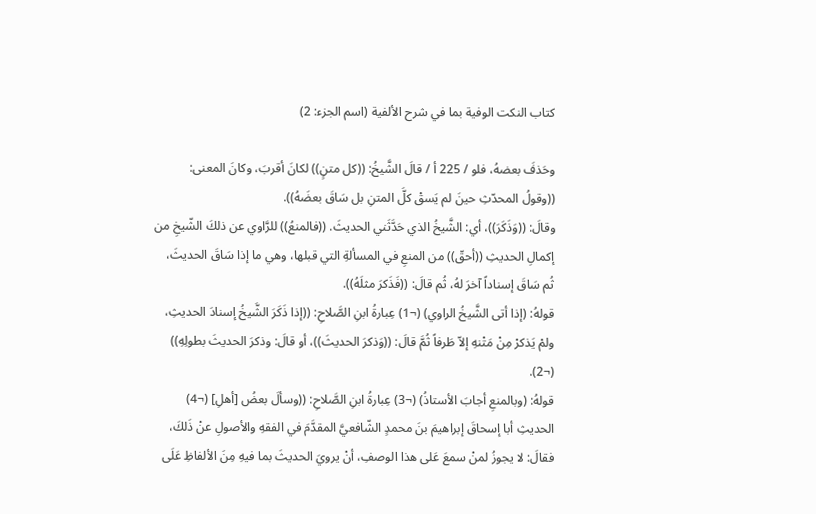كتاب النكت الوفية بما في شرح الألفية (اسم الجزء: 2)

وحَذفَ بعضهُ، فلو / 225 أ / قالَ الشَّيخُ: ((كل متنٍ)) لكانَ أقربَ، وكانَ المعنى: ((وقولُ المحدّثِ حينَ لم يَسقْ كلَّ المتنِ بل سَاقَ بعضَهُ)).
وقالَ: ((وَذَكَرَ))، أي: الشَّيخُ الذي حَدَّثَني الحديثَ. ((فالمنعُ)) للرَّاوي عن ذلكَ الشّيخِ من إكمالِ الحديثِ ((أحقّ)) من المنعِ في المسألةِ التي قبلها، وهي ما إذا سَاقَ الحديثَ، ثُم سَاقَ إسناداً آخرَ لهُ، ثُم قالَ: ((فَذَكرَ مثلَهُ)).
قولهُ: (إذا أتى الشَّيخُ الراوي) (¬1) عِبارةُ ابنِ الصَّلاحِ: ((إذا ذَكَرَ الشَّيخُ إسنادَ الحديثِ، ولمْ يَذكرْ مِنْ مَتْنهِ إلاّ طَرفاً ثُمَّ قالَ: ((وَذكرَ الحديثَ))، أو قالَ: وذكرَ الحديثَ بطولِهِ)) (¬2).
قولهُ: (وبالمنعِ أجابَ الأستاذُ) (¬3) عِبارةُ ابنِ الصَّلاحِ: ((وسألَ بعضُ [أهلِ] (¬4) الحديثِ أبا إسحاقَ إبراهيمَ بنَ محمدٍ الشّافعيَّ المقدَّمَ في الفقهِ والأصولِ عنْ ذَلكَ، فقالَ: لا يجوزُ لمنْ سمعَ عَلى هذا الوصفِ، أنْ يرويَ الحديثَ بما فيهِ مِنَ الألفاظِ عَلَى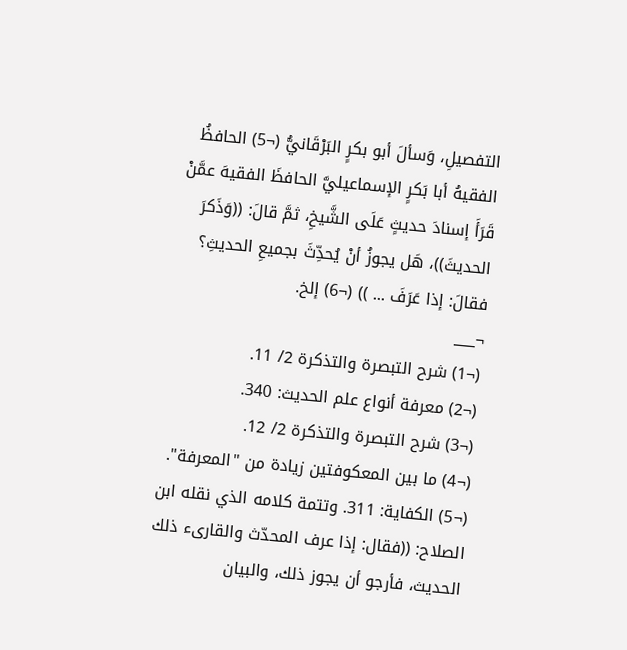التفصيلِ، وَسألَ أبو بكرٍ البَرْقَانيُّ (¬5) الحافظُ الفقيهُ أبا بَكرٍ الإسماعيليَّ الحافظَ الفقيهَ عمَّنْ قَرَأَ إسنادَ حديثٍ عَلَى الشَّيخِ، ثمَّ قالَ: ((وَذَكرَ الحديثَ))، هَل يجوزُ أنْ يُحدِّثَ بجميعِ الحديثِ؟ فقالَ: إذا عَرَفَ ... )) (¬6) إلخ.
¬___
(¬1) شرح التبصرة والتذكرة 2/ 11.
(¬2) معرفة أنواع علم الحديث: 340.
(¬3) شرح التبصرة والتذكرة 2/ 12.
(¬4) ما بين المعكوفتين زيادة من "المعرفة".
(¬5) الكفاية: 311. وتتمة كلامه الذي نقله ابن الصلاح: ((فقال: إذا عرف المحدّث والقارىء ذلك الحديث، فأرجو أن يجوز ذلك، والبيان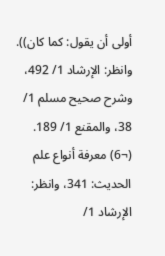أولى أن يقول: كما كان)). وانظر: الإرشاد 1/ 492، وشرح صحيح مسلم 1/ 38، والمقنع 1/ 189.
(¬6) معرفة أنواع علم الحديث: 341، وانظر: الإرشاد 1/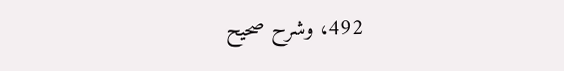492، وشرح صحيح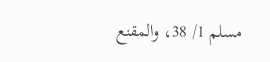مسلم 1/ 38، والمقنع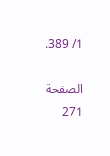1/ 389.

الصفحة 271